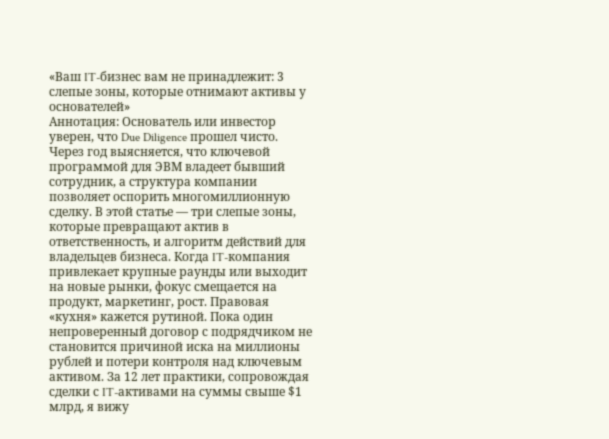«Ваш IT-бизнес вам не принадлежит: 3 слепые зоны, которые отнимают активы у основателей»
Аннотация: Основатель или инвестор уверен, что Due Diligence прошел чисто. Через год выясняется, что ключевой программой для ЭВМ владеет бывший сотрудник, а структура компании позволяет оспорить многомиллионную сделку. В этой статье — три слепые зоны, которые превращают актив в ответственность, и алгоритм действий для владельцев бизнеса. Когда IT-компания привлекает крупные раунды или выходит на новые рынки, фокус смещается на продукт, маркетинг, рост. Правовая «кухня» кажется рутиной. Пока один непроверенный договор с подрядчиком не становится причиной иска на миллионы рублей и потери контроля над ключевым активом. За 12 лет практики, сопровождая сделки с IT-активами на суммы свыше $1 млрд, я вижу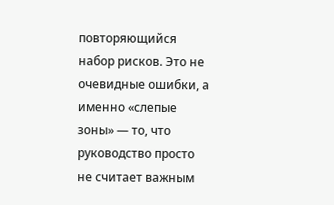повторяющийся набор рисков. Это не очевидные ошибки, а именно «слепые зоны» — то, что руководство просто не считает важным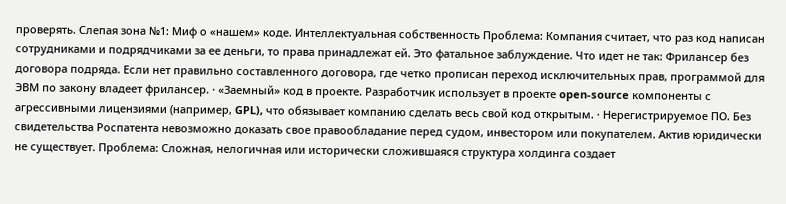проверять. Слепая зона №1: Миф о «нашем» коде. Интеллектуальная собственность Проблема: Компания считает, что раз код написан сотрудниками и подрядчиками за ее деньги, то права принадлежат ей. Это фатальное заблуждение. Что идет не так: Фрилансер без договора подряда. Если нет правильно составленного договора, где четко прописан переход исключительных прав, программой для ЭВМ по закону владеет фрилансер. · «Заемный» код в проекте. Разработчик использует в проекте open-source компоненты с агрессивными лицензиями (например, GPL), что обязывает компанию сделать весь свой код открытым. · Нерегистрируемое ПО. Без свидетельства Роспатента невозможно доказать свое правообладание перед судом, инвестором или покупателем. Актив юридически не существует. Проблема: Сложная, нелогичная или исторически сложившаяся структура холдинга создает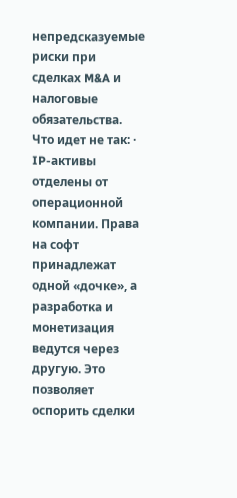непредсказуемые риски при сделках M&A и налоговые обязательства. Что идет не так: · IP-активы отделены от операционной компании. Права на софт принадлежат одной «дочке», а разработка и монетизация ведутся через другую. Это позволяет оспорить сделки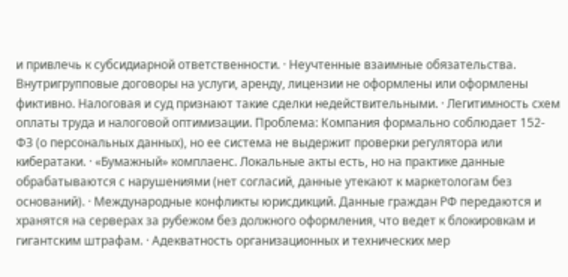и привлечь к субсидиарной ответственности. · Неучтенные взаимные обязательства. Внутригрупповые договоры на услуги, аренду, лицензии не оформлены или оформлены фиктивно. Налоговая и суд признают такие сделки недействительными. · Легитимность схем оплаты труда и налоговой оптимизации. Проблема: Компания формально соблюдает 152-ФЗ (о персональных данных), но ее система не выдержит проверки регулятора или кибератаки. · «Бумажный» комплаенс. Локальные акты есть, но на практике данные обрабатываются с нарушениями (нет согласий, данные утекают к маркетологам без оснований). · Международные конфликты юрисдикций. Данные граждан РФ передаются и хранятся на серверах за рубежом без должного оформления, что ведет к блокировкам и гигантским штрафам. · Адекватность организационных и технических мер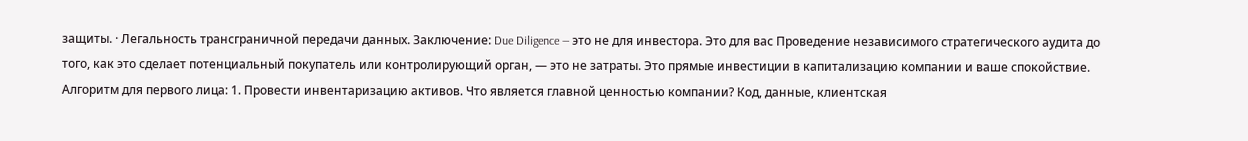защиты. · Легальность трансграничной передачи данных. Заключение: Due Diligence — это не для инвестора. Это для вас Проведение независимого стратегического аудита до того, как это сделает потенциальный покупатель или контролирующий орган, — это не затраты. Это прямые инвестиции в капитализацию компании и ваше спокойствие. Алгоритм для первого лица: 1. Провести инвентаризацию активов. Что является главной ценностью компании? Код, данные, клиентская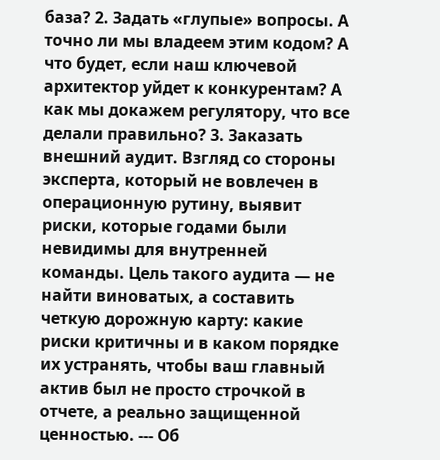база? 2. Задать «глупые» вопросы. А точно ли мы владеем этим кодом? А что будет, если наш ключевой архитектор уйдет к конкурентам? А как мы докажем регулятору, что все делали правильно? 3. Заказать внешний аудит. Взгляд со стороны эксперта, который не вовлечен в операционную рутину, выявит риски, которые годами были невидимы для внутренней команды. Цель такого аудита — не найти виноватых, а составить четкую дорожную карту: какие риски критичны и в каком порядке их устранять, чтобы ваш главный актив был не просто строчкой в отчете, а реально защищенной ценностью. --- Об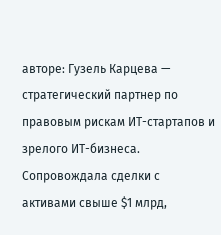авторе: Гузель Карцева — стратегический партнер по правовым рискам ИТ-стартапов и зрелого ИТ-бизнеса. Сопровождала сделки с активами свыше $1 млрд,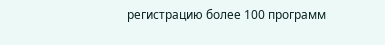регистрацию более 100 программ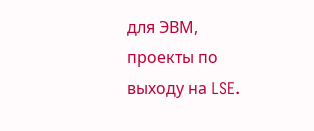для ЭВМ, проекты по выходу на LSE.